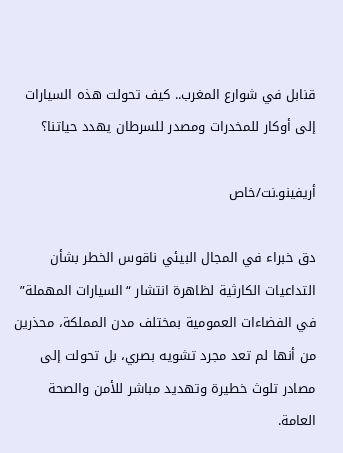قنابل في شوارع المغرب.. كيف تحولت هذه السيارات إلى أوكار للمخدرات ومصدر للسرطان يهدد حياتنا؟

أريفينو.نت/خاص

دق خبراء في المجال البيئي ناقوس الخطر بشأن التداعيات الكارثية لظاهرة انتشار “السيارات المهملة” في الفضاءات العمومية بمختلف مدن المملكة، محذرين من أنها لم تعد مجرد تشويه بصري، بل تحولت إلى مصادر تلوث خطيرة وتهديد مباشر للأمن والصحة العامة.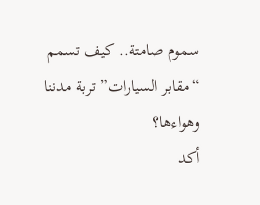سموم صامتة.. كيف تسمم “مقابر السيارات” تربة مدننا وهواءها؟
أكد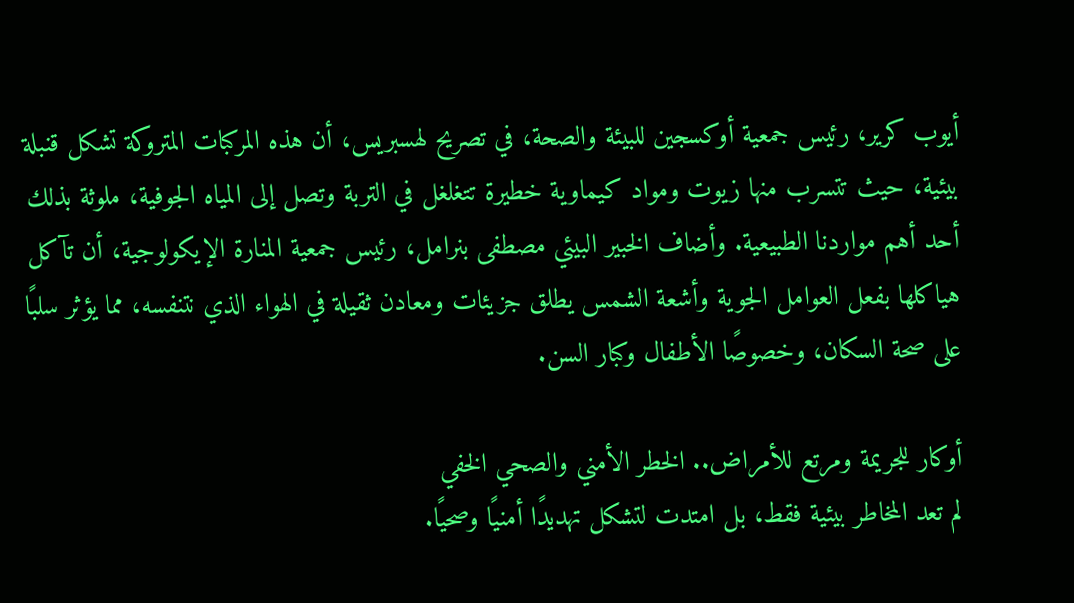أيوب كرير، رئيس جمعية أوكسجين للبيئة والصحة، في تصريح لهسبريس، أن هذه المركبات المتروكة تشكل قنبلة بيئية، حيث تتسرب منها زيوت ومواد كيماوية خطيرة تتغلغل في التربة وتصل إلى المياه الجوفية، ملوثة بذلك أحد أهم مواردنا الطبيعية. وأضاف الخبير البيئي مصطفى بنرامل، رئيس جمعية المنارة الإيكولوجية، أن تآكل هياكلها بفعل العوامل الجوية وأشعة الشمس يطلق جزيئات ومعادن ثقيلة في الهواء الذي نتنفسه، مما يؤثر سلبًا على صحة السكان، وخصوصًا الأطفال وكبار السن.

أوكار للجريمة ومرتع للأمراض.. الخطر الأمني والصحي الخفي
لم تعد المخاطر بيئية فقط، بل امتدت لتشكل تهديدًا أمنيًا وصحيًا.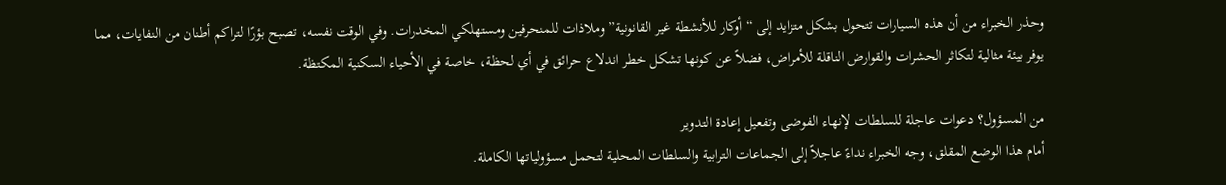وحذر الخبراء من أن هذه السيارات تتحول بشكل متزايد إلى “أوكار للأنشطة غير القانونية” وملاذات للمنحرفين ومستهلكي المخدرات. وفي الوقت نفسه، تصبح بؤرًا لتراكم أطنان من النفايات، مما يوفر بيئة مثالية لتكاثر الحشرات والقوارض الناقلة للأمراض، فضلاً عن كونها تشكل خطر اندلاع حرائق في أي لحظة، خاصة في الأحياء السكنية المكتظة.

من المسؤول؟ دعوات عاجلة للسلطات لإنهاء الفوضى وتفعيل إعادة التدوير
أمام هذا الوضع المقلق، وجه الخبراء نداءً عاجلاً إلى الجماعات الترابية والسلطات المحلية لتحمل مسؤولياتها الكاملة.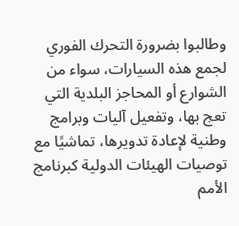وطالبوا بضرورة التحرك الفوري لجمع هذه السيارات، سواء من الشوارع أو المحاجز البلدية التي تعج بها، وتفعيل آليات وبرامج وطنية لإعادة تدويرها، تماشيًا مع توصيات الهيئات الدولية كبرنامج الأمم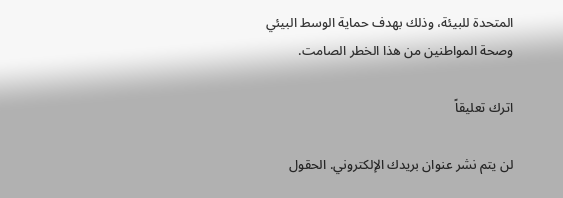المتحدة للبيئة، وذلك بهدف حماية الوسط البيئي وصحة المواطنين من هذا الخطر الصامت.

اترك تعليقاً

لن يتم نشر عنوان بريدك الإلكتروني. الحقول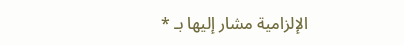الإلزامية مشار إليها بـ *